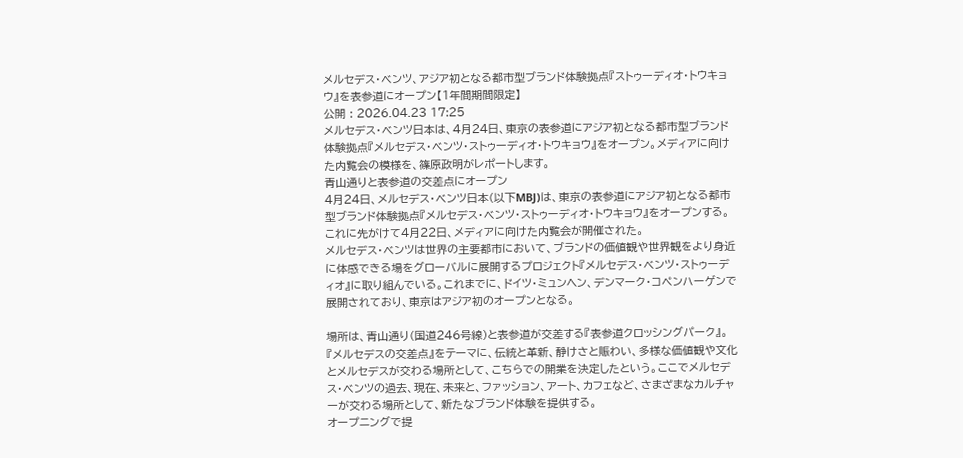メルセデス・ベンツ、アジア初となる都市型ブランド体験拠点『ストゥーディオ・トウキョウ』を表参道にオープン【1年間期間限定】
公開 : 2026.04.23 17:25
メルセデス・ベンツ日本は、4月24日、東京の表参道にアジア初となる都市型ブランド体験拠点『メルセデス・ベンツ・ストゥーディオ・トウキョウ』をオープン。メディアに向けた内覧会の模様を、篠原政明がレポートします。
青山通りと表参道の交差点にオープン
4月24日、メルセデス・ベンツ日本(以下MBJ)は、東京の表参道にアジア初となる都市型ブランド体験拠点『メルセデス・ベンツ・ストゥーディオ・トウキョウ』をオープンする。これに先がけて4月22日、メディアに向けた内覧会が開催された。
メルセデス・ベンツは世界の主要都市において、ブランドの価値観や世界観をより身近に体感できる場をグローバルに展開するプロジェクト『メルセデス・ベンツ・ストゥーディオ』に取り組んでいる。これまでに、ドイツ・ミュンヘン、デンマーク・コペンハーゲンで展開されており、東京はアジア初のオープンとなる。

場所は、青山通り(国道246号線)と表参道が交差する『表参道クロッシングパーク』。『メルセデスの交差点』をテーマに、伝統と革新、静けさと賑わい、多様な価値観や文化とメルセデスが交わる場所として、こちらでの開業を決定したという。ここでメルセデス・ベンツの過去、現在、未来と、ファッション、アート、カフェなど、さまざまなカルチャーが交わる場所として、新たなブランド体験を提供する。
オープニングで提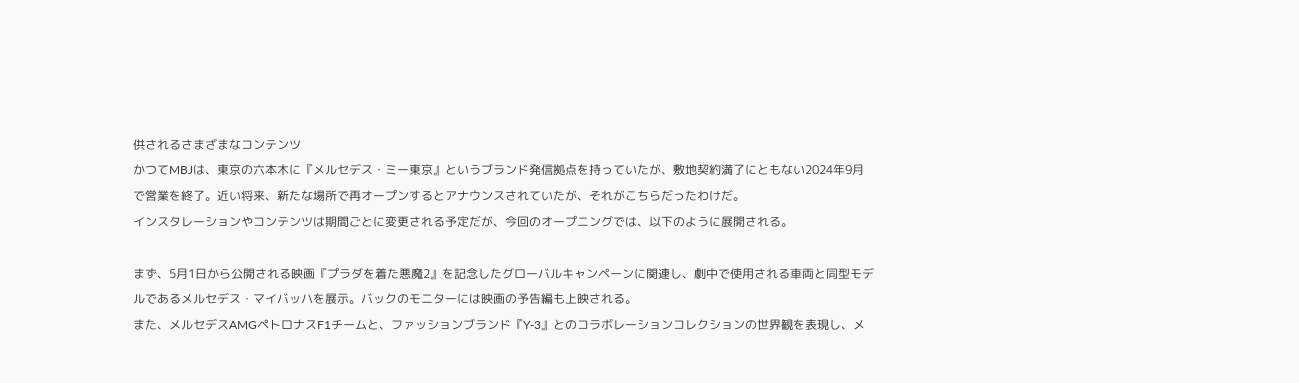供されるさまざまなコンテンツ
かつてMBJは、東京の六本木に『メルセデス・ミー東京』というブランド発信拠点を持っていたが、敷地契約満了にともない2024年9月で営業を終了。近い将来、新たな場所で再オープンするとアナウンスされていたが、それがこちらだったわけだ。
インスタレーションやコンテンツは期間ごとに変更される予定だが、今回のオープニングでは、以下のように展開される。

まず、5月1日から公開される映画『プラダを着た悪魔2』を記念したグローバルキャンペーンに関連し、劇中で使用される車両と同型モデルであるメルセデス・マイバッハを展示。バックのモニターには映画の予告編も上映される。
また、メルセデスAMGペトロナスF1チームと、ファッションブランド『Y-3』とのコラボレーションコレクションの世界観を表現し、メ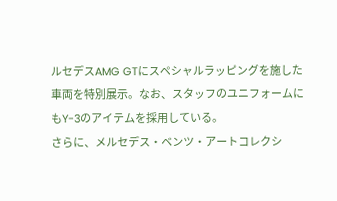ルセデスAMG GTにスペシャルラッピングを施した車両を特別展示。なお、スタッフのユニフォームにもY-3のアイテムを採用している。
さらに、メルセデス・ベンツ・アートコレクシ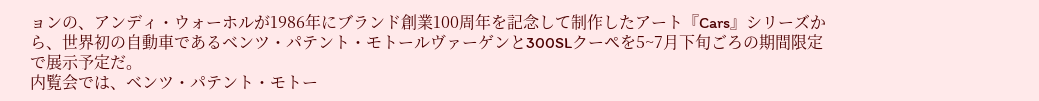ョンの、アンディ・ウォーホルが1986年にブランド創業100周年を記念して制作したアート『Cars』シリーズから、世界初の自動車であるベンツ・パテント・モトールヴァーゲンと300SLクーペを5~7月下旬ごろの期間限定で展示予定だ。
内覧会では、ベンツ・パテント・モトー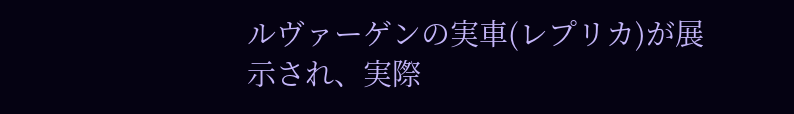ルヴァーゲンの実車(レプリカ)が展示され、実際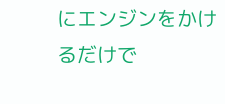にエンジンをかけるだけで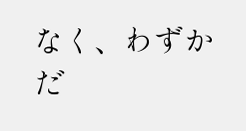なく、わずかだ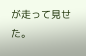が走って見せた。